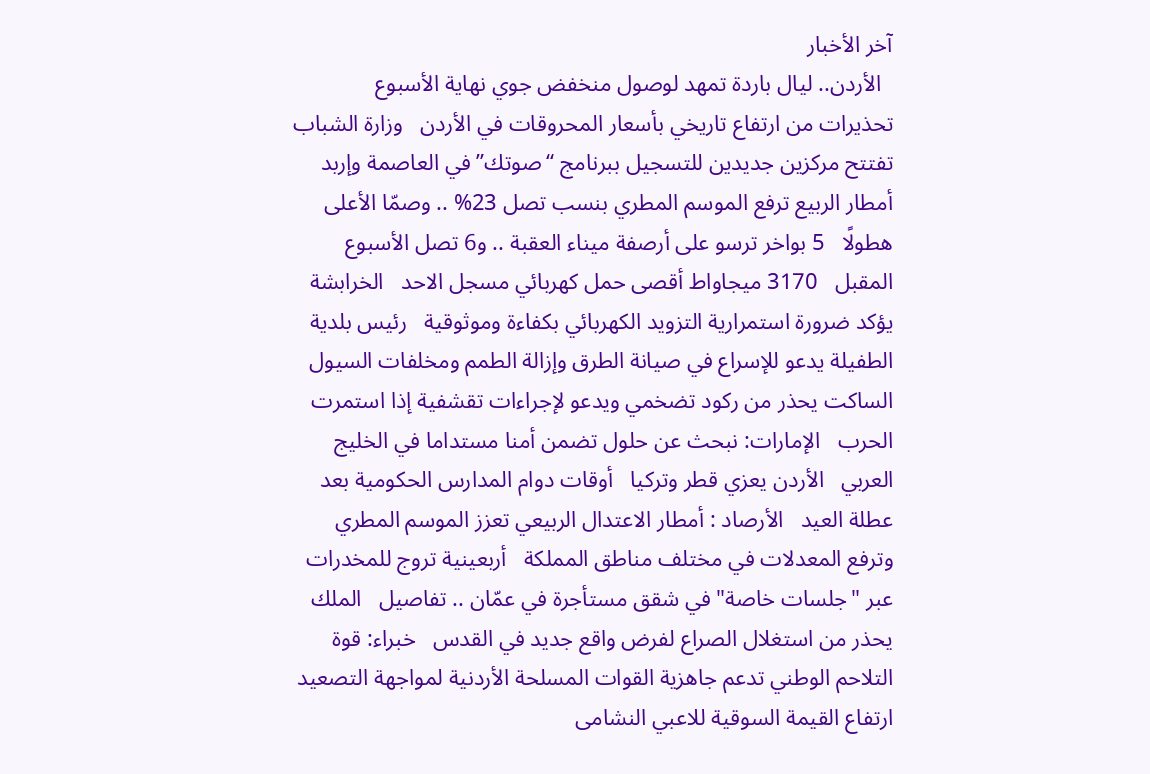آخر الأخبار
  الأردن.. ليال باردة تمهد لوصول منخفض جوي نهاية الأسبوع   تحذيرات من ارتفاع تاريخي بأسعار المحروقات في الأردن   وزارة الشباب تفتتح مركزين جديدين للتسجيل ببرنامج “صوتك” في العاصمة وإربد   أمطار الربيع ترفع الموسم المطري بنسب تصل 23% .. وصمّا الأعلى هطولًا   5 بواخر ترسو على أرصفة ميناء العقبة .. و6 تصل الأسبوع المقبل   3170 ميجاواط أقصى حمل كهربائي مسجل الاحد   الخرابشة يؤكد ضرورة استمرارية التزويد الكهربائي بكفاءة وموثوقية   رئيس بلدية الطفيلة يدعو للإسراع في صيانة الطرق وإزالة الطمم ومخلفات السيول   الساكت يحذر من ركود تضخمي ويدعو لإجراءات تقشفية إذا استمرت الحرب   الإمارات: نبحث عن حلول تضمن أمنا مستداما في الخليج العربي   الأردن يعزي قطر وتركيا   أوقات دوام المدارس الحكومية بعد عطلة العيد   الأرصاد : أمطار الاعتدال الربيعي تعزز الموسم المطري وترفع المعدلات في مختلف مناطق المملكة   أربعينية تروج للمخدرات عبر "جلسات خاصة" في شقق مستأجرة في عمّان .. تفاصيل   الملك يحذر من استغلال الصراع لفرض واقع جديد في القدس   خبراء: قوة التلاحم الوطني تدعم جاهزية القوات المسلحة الأردنية لمواجهة التصعيد   ارتفاع القيمة السوقية للاعبي النشامى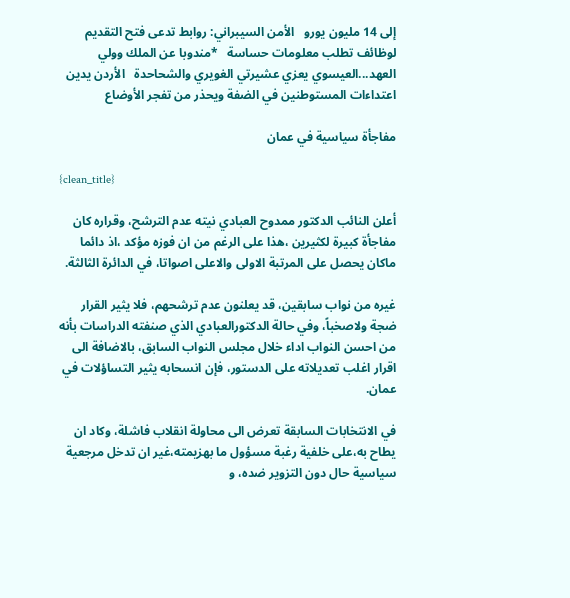إلى 14 مليون يورو   الأمن السيبراني: روابط تدعى فتح التقديم لوظائف تطلب معلومات حساسة   *مندوبا عن الملك وولي العهد...العيسوي يعزي عشيرتي الغويري والشحاحدة   الأردن يدين اعتداءات المستوطنين في الضفة ويحذر من تفجر الأوضاع

مفاجأة سياسية في عمان

{clean_title}

أعلن النائب الدكتور ممدوح العبادي نيته عدم الترشح، وقراره كان مفاجأة كبيرة لكثيرين ،هذا على الرغم من ان فوزه مؤكد ،اذ دائما ماكان يحصل على المرتبة الاولى والاعلى اصواتا، في الدائرة الثالثة.

غيره من نواب سابقين، قد يعلنون عدم ترشحهم، فلا يثير القرار ضجة ولاصخباً، وفي حالة الدكتورالعبادي الذي صنفته الدراسات بأنه من احسن النواب اداء خلال مجلس النواب السابق، بالاضافة الى اقرار اغلب تعديلاته على الدستور، فإن انسحابه يثير التساؤلات في عمان.

في الانتخابات السابقة تعرض الى محاولة انقلاب فاشلة، وكاد ان يطاح به،على خلفية رغبة مسؤول ما بهزيمته،غير ان تدخل مرجعية سياسية حال دون التزوير ضده، و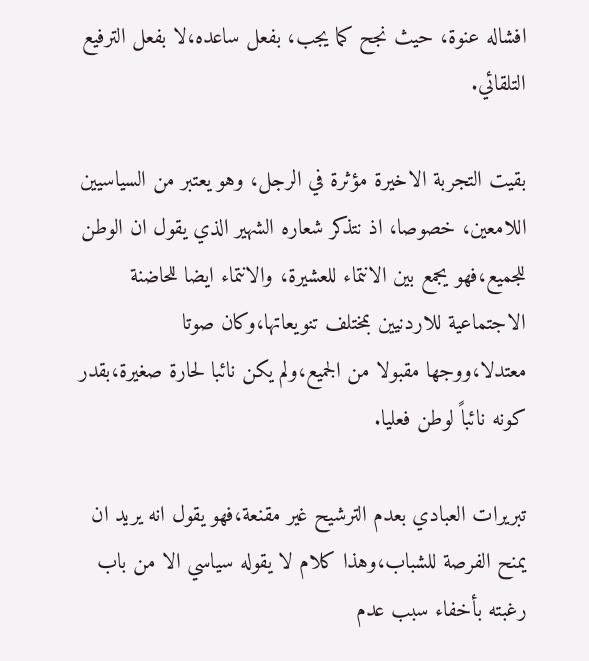افشاله عنوة، حيث نجح كما يجب، بفعل ساعده،لا بفعل الترفيع التلقائي.

بقيت التجربة الاخيرة مؤثرة في الرجل، وهو يعتبر من السياسيين اللامعين، خصوصا، اذ نتذكر شعاره الشهير الذي يقول ان الوطن للجميع،فهو يجمع بين الانتماء للعشيرة، والانتماء ايضا للحاضنة الاجتماعية للاردنيين بمختلف تنويعاتها،وكان صوتا معتدلا،ووجها مقبولا من الجميع،ولم يكن نائبا لحارة صغيرة،بقدر كونه نائباً لوطن فعليا.

تبريرات العبادي بعدم الترشيح غير مقنعة،فهو يقول انه يريد ان يمنح الفرصة للشباب،وهذا كلام لا يقوله سياسي الا من باب رغبته بأخفاء سبب عدم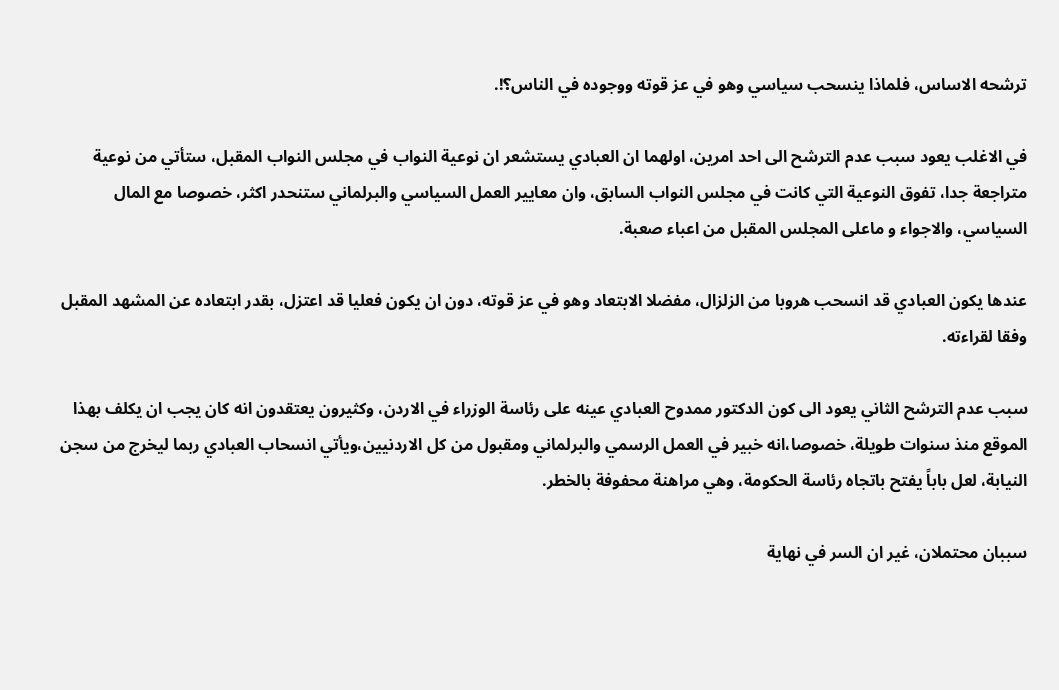ترشحه الاساس، فلماذا ينسحب سياسي وهو في عز قوته ووجوده في الناس؟!.

في الاغلب يعود سبب عدم الترشح الى احد امرين، اولهما ان العبادي يستشعر ان نوعية النواب في مجلس النواب المقبل، ستأتي من نوعية متراجعة جدا، تفوق النوعية التي كانت في مجلس النواب السابق، وان معايير العمل السياسي والبرلماني ستنحدر اكثر، خصوصا مع المال السياسي، والاجواء و ماعلى المجلس المقبل من اعباء صعبة.

عندها يكون العبادي قد انسحب هروبا من الزلزال، مفضلا الابتعاد وهو في عز قوته، دون ان يكون فعليا قد اعتزل، بقدر ابتعاده عن المشهد المقبل وفقا لقراءته.

سبب عدم الترشح الثاني يعود الى كون الدكتور ممدوح العبادي عينه على رئاسة الوزراء في الاردن، وكثيرون يعتقدون انه كان يجب ان يكلف بهذا الموقع منذ سنوات طويلة، خصوصا،انه خبير في العمل الرسمي والبرلماني ومقبول من كل الاردنيين،ويأتي انسحاب العبادي ربما ليخرج من سجن النيابة، لعل باباً يفتح باتجاه رئاسة الحكومة، وهي مراهنة محفوفة بالخطر.

سببان محتملان، غير ان السر في نهاية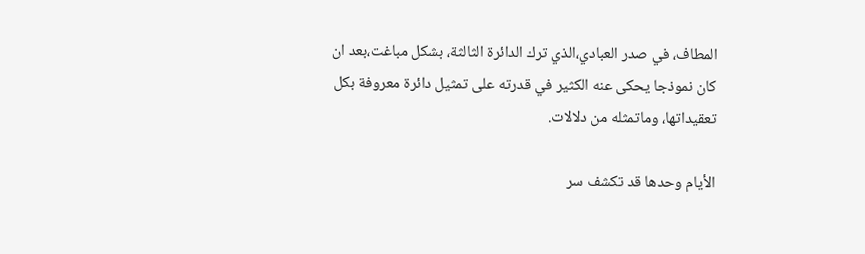المطاف، في صدر العبادي،الذي ترك الدائرة الثالثة، بشكل مباغت،بعد ان كان نموذجا يحكى عنه الكثير في قدرته على تمثيل دائرة معروفة بكل تعقيداتها، وماتمثله من دلالات.

الأيام وحدها قد تكشف سر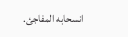انسحابه المفاجئ.